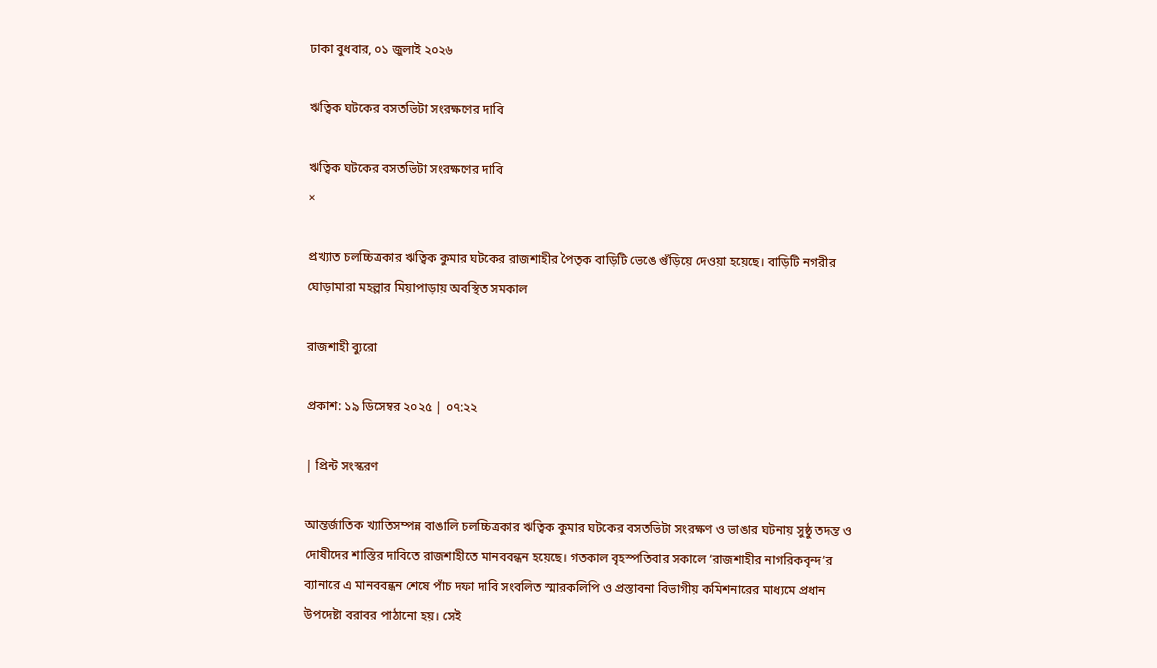ঢাকা বুধবার, ০১ জুলাই ২০২৬

ঋত্বিক ঘটকের বসতভিটা সংরক্ষণের দাবি

ঋত্বিক ঘটকের বসতভিটা সংরক্ষণের দাবি
×

প্রখ্যাত চলচ্চিত্রকার ঋত্বিক কুমার ঘটকের রাজশাহীর পৈতৃক বাড়িটি ভেঙে গুঁড়িয়ে দেওয়া হয়েছে। বাড়িটি নগরীর ঘোড়ামারা মহল্লার মিয়াপাড়ায় অবস্থিত সমকাল

রাজশাহী ব্যুরো

প্রকাশ: ১৯ ডিসেম্বর ২০২৫ | ০৭:২২

| প্রিন্ট সংস্করণ

আন্তর্জাতিক খ্যাতিসম্পন্ন বাঙালি চলচ্চিত্রকার ঋত্বিক কুমার ঘটকের বসতভিটা সংরক্ষণ ও ভাঙার ঘটনায় সুষ্ঠু তদন্ত ও দোষীদের শাস্তির দাবিতে রাজশাহীতে মানববন্ধন হয়েছে। গতকাল বৃহস্পতিবার সকালে ‘রাজশাহীর নাগরিকবৃন্দ’র ব্যানারে এ মানববন্ধন শেষে পাঁচ দফা দাবি সংবলিত স্মারকলিপি ও প্রস্তাবনা বিভাগীয় কমিশনারের মাধ্যমে প্রধান উপদেষ্টা বরাবর পাঠানো হয়। সেই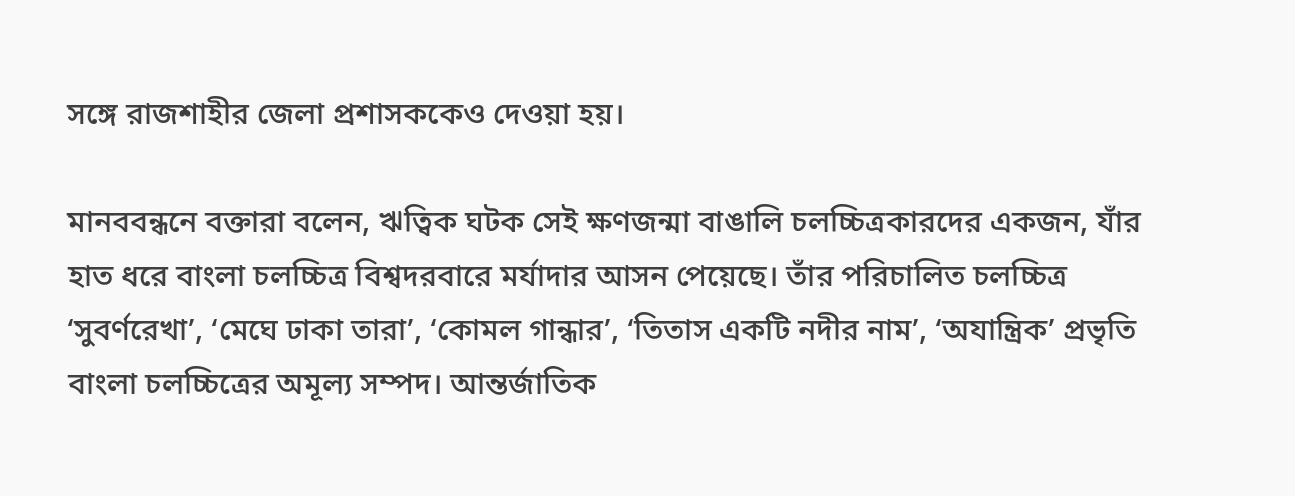সঙ্গে রাজশাহীর জেলা প্রশাসককেও দেওয়া হয়।

মানববন্ধনে বক্তারা বলেন, ঋত্বিক ঘটক সেই ক্ষণজন্মা বাঙালি চলচ্চিত্রকারদের একজন, যাঁর হাত ধরে বাংলা চলচ্চিত্র বিশ্বদরবারে মর্যাদার আসন পেয়েছে। তাঁর পরিচালিত চলচ্চিত্র ‘সুবর্ণরেখা’, ‘মেঘে ঢাকা তারা’, ‘কোমল গান্ধার’, ‘তিতাস একটি নদীর নাম’, ‘অযান্ত্রিক’ প্রভৃতি বাংলা চলচ্চিত্রের অমূল্য সম্পদ। আন্তর্জাতিক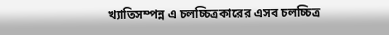খ্যাতিসম্পন্ন এ চলচ্চিত্রকারের এসব চলচ্চিত্র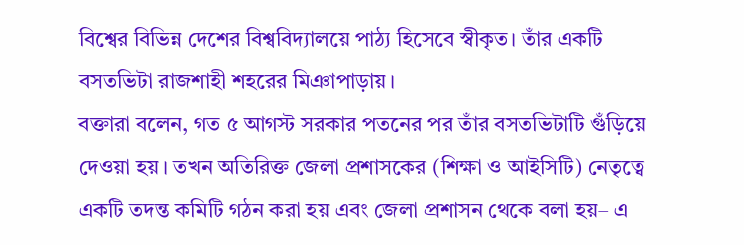বিশ্বের বিভিন্ন দেশের বিশ্ববিদ্যালয়ে পাঠ্য হিসেবে স্বীকৃত। তাঁর একটি বসতভিটা রাজশাহী শহরের মিঞাপাড়ায়।
বক্তারা বলেন, গত ৫ আগস্ট সরকার পতনের পর তাঁর বসতভিটাটি গুঁড়িয়ে দেওয়া হয়। তখন অতিরিক্ত জেলা প্রশাসকের (শিক্ষা ও আইসিটি) নেতৃত্বে একটি তদন্ত কমিটি গঠন করা হয় এবং জেলা প্রশাসন থেকে বলা হয়– এ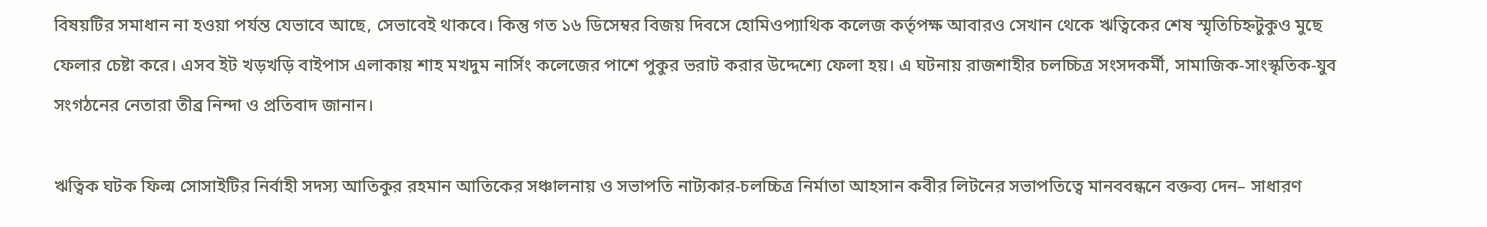বিষয়টির সমাধান না হওয়া পর্যন্ত যেভাবে আছে, সেভাবেই থাকবে। কিন্তু গত ১৬ ডিসেম্বর বিজয় দিবসে হোমিওপ্যাথিক কলেজ কর্তৃপক্ষ আবারও সেখান থেকে ঋত্বিকের শেষ স্মৃতিচিহ্নটুকুও মুছে ফেলার চেষ্টা করে। এসব ইট খড়খড়ি বাইপাস এলাকায় শাহ মখদুম নার্সিং কলেজের পাশে পুকুর ভরাট করার উদ্দেশ্যে ফেলা হয়। এ ঘটনায় রাজশাহীর চলচ্চিত্র সংসদকর্মী, সামাজিক-সাংস্কৃতিক-যুব সংগঠনের নেতারা তীব্র নিন্দা ও প্রতিবাদ জানান।

ঋত্বিক ঘটক ফিল্ম সোসাইটির নির্বাহী সদস্য আতিকুর রহমান আতিকের সঞ্চালনায় ও সভাপতি নাট্যকার-চলচ্চিত্র নির্মাতা আহসান কবীর লিটনের সভাপতিত্বে মানববন্ধনে বক্তব্য দেন– সাধারণ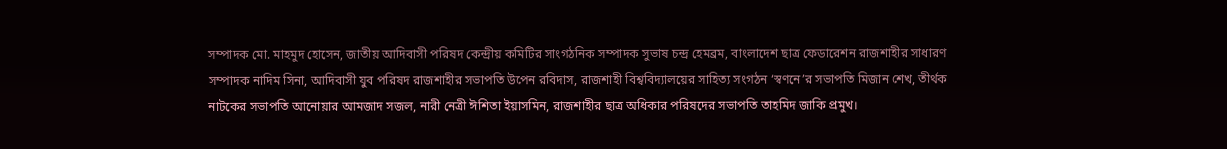সম্পাদক মো. মাহমুদ হোসেন, জাতীয় আদিবাসী পরিষদ কেন্দ্রীয় কমিটির সাংগঠনিক সম্পাদক সুভাষ চন্দ্র হেমব্রম, বাংলাদেশ ছাত্র ফেডারেশন রাজশাহীর সাধারণ সম্পাদক নাদিম সিনা, আদিবাসী যুব পরিষদ রাজশাহীর সভাপতি উপেন রবিদাস, রাজশাহী বিশ্ববিদ্যালয়ের সাহিত্য সংগঠন ‘স্বণনে’র সভাপতি মিজান শেখ, তীর্থক নাটকের সভাপতি আনোয়ার আমজাদ সজল, নারী নেত্রী ঈশিতা ইয়াসমিন, রাজশাহীর ছাত্র অধিকার পরিষদের সভাপতি তাহমিদ জাকি প্রমুখ।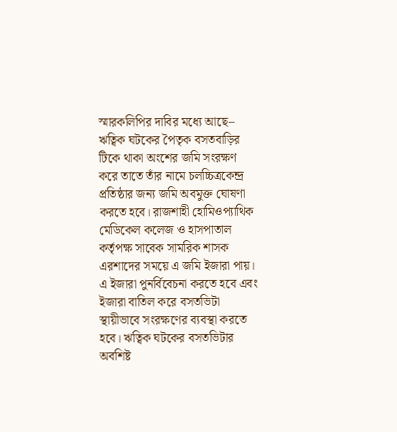স্মারকলিপির দাবির মধ্যে আছে– ঋত্বিক ঘটকের পৈতৃক বসতবাড়ির টিকে থাকা অংশের জমি সংরক্ষণ করে তাতে তাঁর নামে চলচ্চিত্রকেন্দ্র প্রতিষ্ঠার জন্য জমি অবমুক্ত ঘোষণা করতে হবে। রাজশাহী হোমিওপ্যাথিক মেডিকেল কলেজ ও হাসপাতাল কর্তৃপক্ষ সাবেক সামরিক শাসক এরশাদের সময়ে এ জমি ইজারা পায়। এ ইজারা পুনর্বিবেচনা করতে হবে এবং ইজারা বাতিল করে বসতভিটা স্থায়ীভাবে সংরক্ষণের ব্যবস্থা করতে হবে। ঋত্বিক ঘটকের বসতভিটার অবশিষ্ট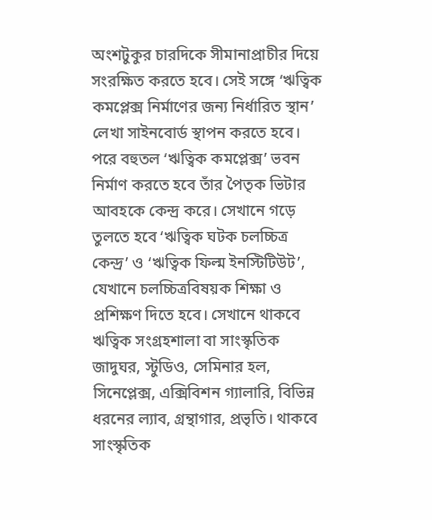অংশটুকুর চারদিকে সীমানাপ্রাচীর দিয়ে সংরক্ষিত করতে হবে। সেই সঙ্গে ‘ঋত্বিক কমপ্লেক্স নির্মাণের জন্য নির্ধারিত স্থান’ লেখা সাইনবোর্ড স্থাপন করতে হবে।
পরে বহুতল ‘ঋত্বিক কমপ্লেক্স’ ভবন নির্মাণ করতে হবে তাঁর পৈতৃক ভিটার আবহকে কেন্দ্র করে। সেখানে গড়ে তুলতে হবে ‘ঋত্বিক ঘটক চলচ্চিত্র কেন্দ্র’ ও ‘ঋত্বিক ফিল্ম ইনস্টিটিউট’, যেখানে চলচ্চিত্রবিষয়ক শিক্ষা ও প্রশিক্ষণ দিতে হবে। সেখানে থাকবে ঋত্বিক সংগ্রহশালা বা সাংস্কৃতিক জাদুঘর, স্টুডিও, সেমিনার হল, সিনেপ্লেক্স, এক্সিবিশন গ্যালারি, বিভিন্ন ধরনের ল্যাব, গ্রন্থাগার, প্রভৃতি। থাকবে সাংস্কৃতিক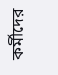কর্মীদের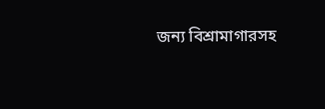জন্য বিশ্রামাগারসহ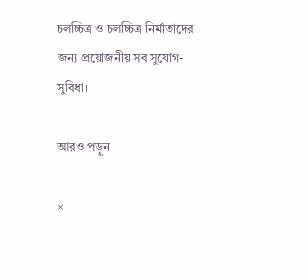চলচ্চিত্র ও চলচ্চিত্র নির্মাতাদের জন্য প্রয়োজনীয় সব সুযোগ-সুবিধা।

আরও পড়ুন

×